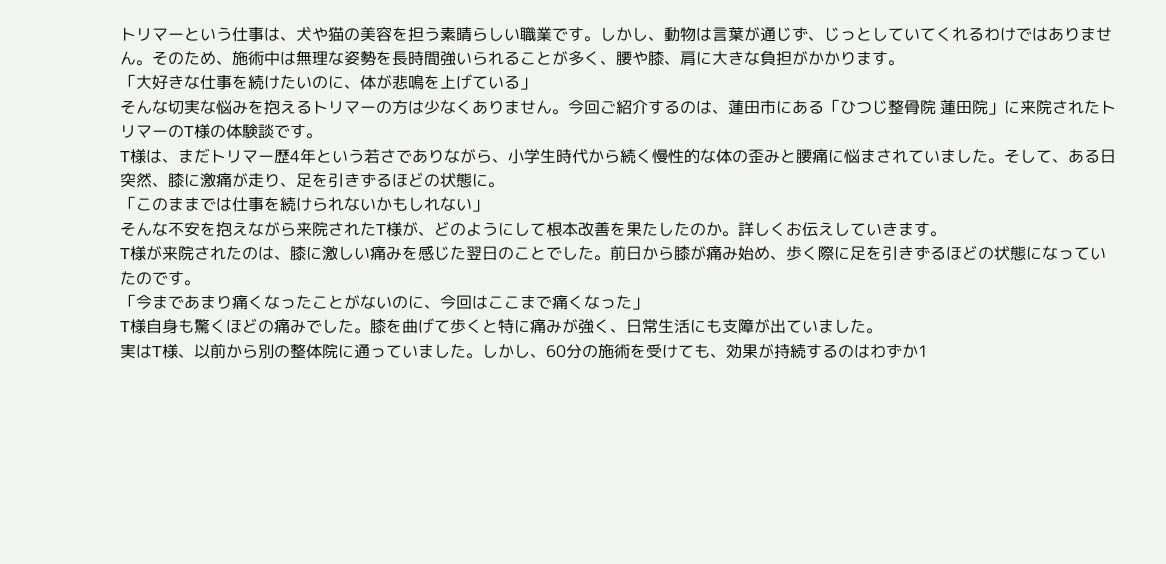トリマーという仕事は、犬や猫の美容を担う素晴らしい職業です。しかし、動物は言葉が通じず、じっとしていてくれるわけではありません。そのため、施術中は無理な姿勢を長時間強いられることが多く、腰や膝、肩に大きな負担がかかります。
「大好きな仕事を続けたいのに、体が悲鳴を上げている」
そんな切実な悩みを抱えるトリマーの方は少なくありません。今回ご紹介するのは、蓮田市にある「ひつじ整骨院 蓮田院」に来院されたトリマーのT様の体験談です。
T様は、まだトリマー歴4年という若さでありながら、小学生時代から続く慢性的な体の歪みと腰痛に悩まされていました。そして、ある日突然、膝に激痛が走り、足を引きずるほどの状態に。
「このままでは仕事を続けられないかもしれない」
そんな不安を抱えながら来院されたT様が、どのようにして根本改善を果たしたのか。詳しくお伝えしていきます。
T様が来院されたのは、膝に激しい痛みを感じた翌日のことでした。前日から膝が痛み始め、歩く際に足を引きずるほどの状態になっていたのです。
「今まであまり痛くなったことがないのに、今回はここまで痛くなった」
T様自身も驚くほどの痛みでした。膝を曲げて歩くと特に痛みが強く、日常生活にも支障が出ていました。
実はT様、以前から別の整体院に通っていました。しかし、60分の施術を受けても、効果が持続するのはわずか1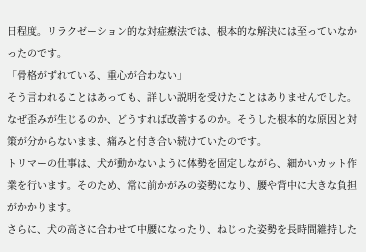日程度。リラクゼーション的な対症療法では、根本的な解決には至っていなかったのです。
「骨格がずれている、重心が合わない」
そう言われることはあっても、詳しい説明を受けたことはありませんでした。なぜ歪みが生じるのか、どうすれば改善するのか。そうした根本的な原因と対策が分からないまま、痛みと付き合い続けていたのです。
トリマーの仕事は、犬が動かないように体勢を固定しながら、細かいカット作業を行います。そのため、常に前かがみの姿勢になり、腰や背中に大きな負担がかかります。
さらに、犬の高さに合わせて中腰になったり、ねじった姿勢を長時間維持した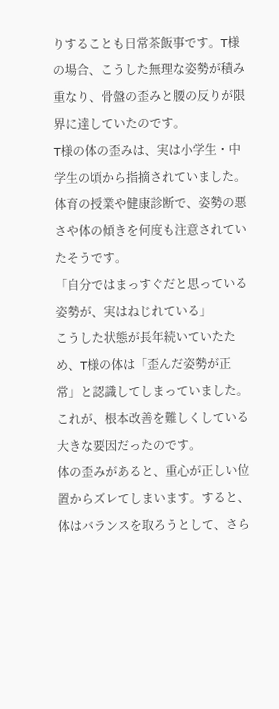りすることも日常茶飯事です。T様の場合、こうした無理な姿勢が積み重なり、骨盤の歪みと腰の反りが限界に達していたのです。
T様の体の歪みは、実は小学生・中学生の頃から指摘されていました。体育の授業や健康診断で、姿勢の悪さや体の傾きを何度も注意されていたそうです。
「自分ではまっすぐだと思っている姿勢が、実はねじれている」
こうした状態が長年続いていたため、T様の体は「歪んだ姿勢が正常」と認識してしまっていました。これが、根本改善を難しくしている大きな要因だったのです。
体の歪みがあると、重心が正しい位置からズレてしまいます。すると、体はバランスを取ろうとして、さら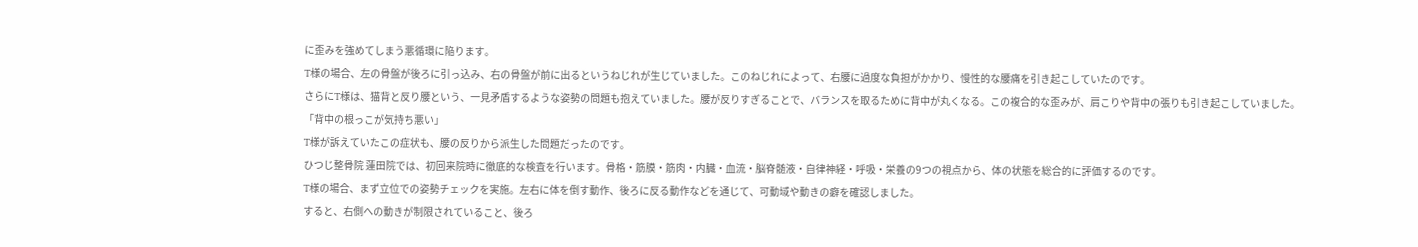に歪みを強めてしまう悪循環に陥ります。
T様の場合、左の骨盤が後ろに引っ込み、右の骨盤が前に出るというねじれが生じていました。このねじれによって、右腰に過度な負担がかかり、慢性的な腰痛を引き起こしていたのです。
さらにT様は、猫背と反り腰という、一見矛盾するような姿勢の問題も抱えていました。腰が反りすぎることで、バランスを取るために背中が丸くなる。この複合的な歪みが、肩こりや背中の張りも引き起こしていました。
「背中の根っこが気持ち悪い」
T様が訴えていたこの症状も、腰の反りから派生した問題だったのです。
ひつじ整骨院 蓮田院では、初回来院時に徹底的な検査を行います。骨格・筋膜・筋肉・内臓・血流・脳脊髄液・自律神経・呼吸・栄養の9つの視点から、体の状態を総合的に評価するのです。
T様の場合、まず立位での姿勢チェックを実施。左右に体を倒す動作、後ろに反る動作などを通じて、可動域や動きの癖を確認しました。
すると、右側への動きが制限されていること、後ろ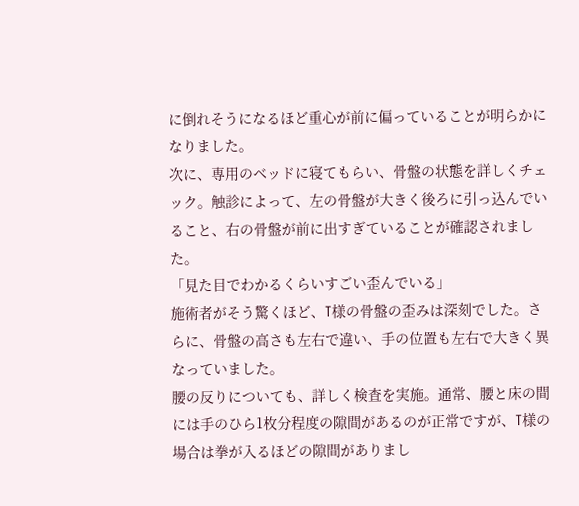に倒れそうになるほど重心が前に偏っていることが明らかになりました。
次に、専用のベッドに寝てもらい、骨盤の状態を詳しくチェック。触診によって、左の骨盤が大きく後ろに引っ込んでいること、右の骨盤が前に出すぎていることが確認されました。
「見た目でわかるくらいすごい歪んでいる」
施術者がそう驚くほど、T様の骨盤の歪みは深刻でした。さらに、骨盤の高さも左右で違い、手の位置も左右で大きく異なっていました。
腰の反りについても、詳しく検査を実施。通常、腰と床の間には手のひら1枚分程度の隙間があるのが正常ですが、T様の場合は拳が入るほどの隙間がありまし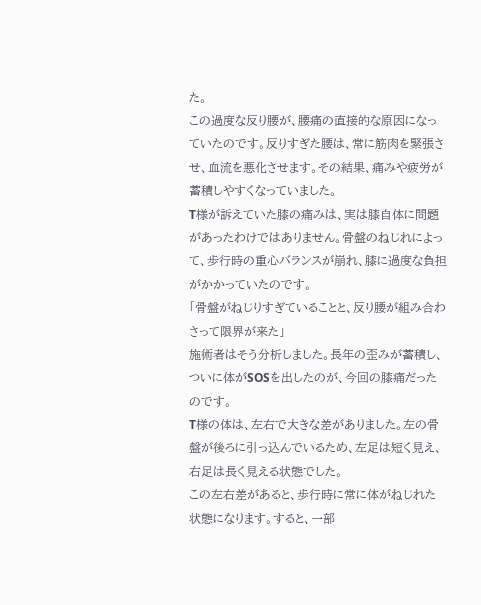た。
この過度な反り腰が、腰痛の直接的な原因になっていたのです。反りすぎた腰は、常に筋肉を緊張させ、血流を悪化させます。その結果、痛みや疲労が蓄積しやすくなっていました。
T様が訴えていた膝の痛みは、実は膝自体に問題があったわけではありません。骨盤のねじれによって、歩行時の重心バランスが崩れ、膝に過度な負担がかかっていたのです。
「骨盤がねじりすぎていることと、反り腰が組み合わさって限界が来た」
施術者はそう分析しました。長年の歪みが蓄積し、ついに体がSOSを出したのが、今回の膝痛だったのです。
T様の体は、左右で大きな差がありました。左の骨盤が後ろに引っ込んでいるため、左足は短く見え、右足は長く見える状態でした。
この左右差があると、歩行時に常に体がねじれた状態になります。すると、一部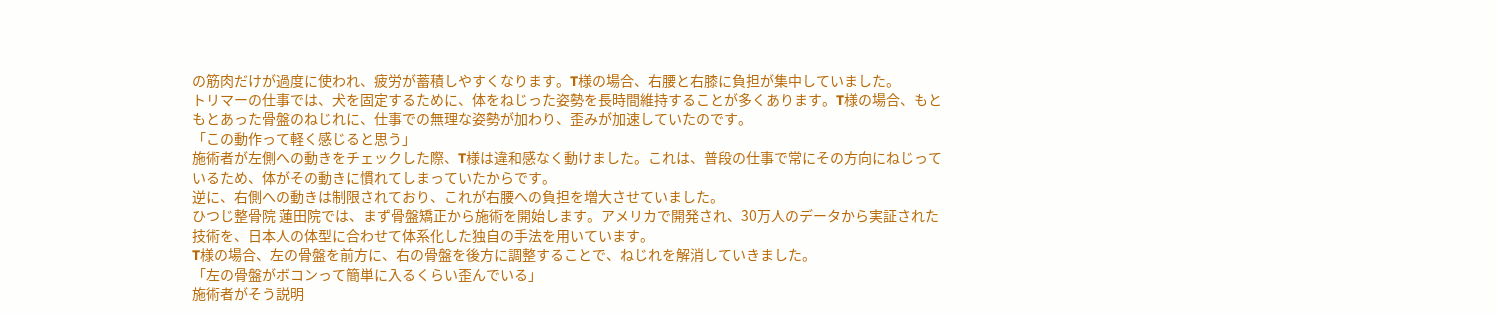の筋肉だけが過度に使われ、疲労が蓄積しやすくなります。T様の場合、右腰と右膝に負担が集中していました。
トリマーの仕事では、犬を固定するために、体をねじった姿勢を長時間維持することが多くあります。T様の場合、もともとあった骨盤のねじれに、仕事での無理な姿勢が加わり、歪みが加速していたのです。
「この動作って軽く感じると思う」
施術者が左側への動きをチェックした際、T様は違和感なく動けました。これは、普段の仕事で常にその方向にねじっているため、体がその動きに慣れてしまっていたからです。
逆に、右側への動きは制限されており、これが右腰への負担を増大させていました。
ひつじ整骨院 蓮田院では、まず骨盤矯正から施術を開始します。アメリカで開発され、30万人のデータから実証された技術を、日本人の体型に合わせて体系化した独自の手法を用いています。
T様の場合、左の骨盤を前方に、右の骨盤を後方に調整することで、ねじれを解消していきました。
「左の骨盤がボコンって簡単に入るくらい歪んでいる」
施術者がそう説明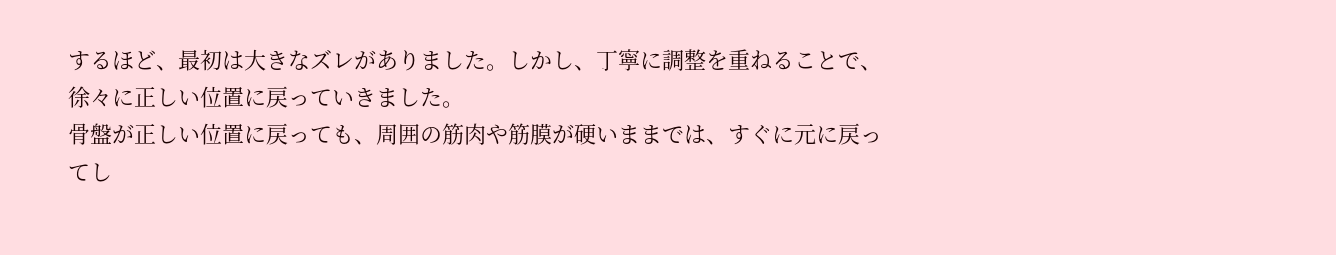するほど、最初は大きなズレがありました。しかし、丁寧に調整を重ねることで、徐々に正しい位置に戻っていきました。
骨盤が正しい位置に戻っても、周囲の筋肉や筋膜が硬いままでは、すぐに元に戻ってし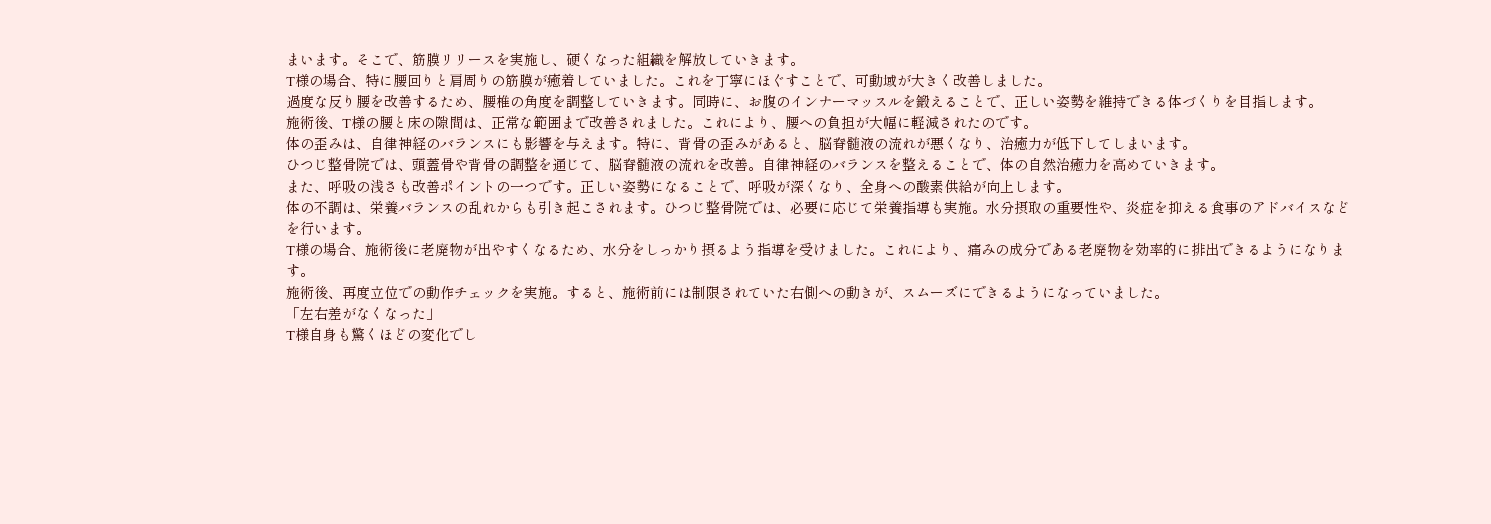まいます。そこで、筋膜リリースを実施し、硬くなった組織を解放していきます。
T様の場合、特に腰回りと肩周りの筋膜が癒着していました。これを丁寧にほぐすことで、可動域が大きく改善しました。
過度な反り腰を改善するため、腰椎の角度を調整していきます。同時に、お腹のインナーマッスルを鍛えることで、正しい姿勢を維持できる体づくりを目指します。
施術後、T様の腰と床の隙間は、正常な範囲まで改善されました。これにより、腰への負担が大幅に軽減されたのです。
体の歪みは、自律神経のバランスにも影響を与えます。特に、背骨の歪みがあると、脳脊髄液の流れが悪くなり、治癒力が低下してしまいます。
ひつじ整骨院では、頭蓋骨や背骨の調整を通じて、脳脊髄液の流れを改善。自律神経のバランスを整えることで、体の自然治癒力を高めていきます。
また、呼吸の浅さも改善ポイントの一つです。正しい姿勢になることで、呼吸が深くなり、全身への酸素供給が向上します。
体の不調は、栄養バランスの乱れからも引き起こされます。ひつじ整骨院では、必要に応じて栄養指導も実施。水分摂取の重要性や、炎症を抑える食事のアドバイスなどを行います。
T様の場合、施術後に老廃物が出やすくなるため、水分をしっかり摂るよう指導を受けました。これにより、痛みの成分である老廃物を効率的に排出できるようになります。
施術後、再度立位での動作チェックを実施。すると、施術前には制限されていた右側への動きが、スムーズにできるようになっていました。
「左右差がなくなった」
T様自身も驚くほどの変化でし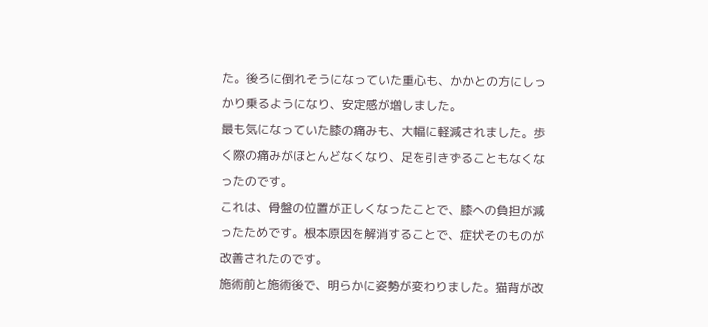た。後ろに倒れそうになっていた重心も、かかとの方にしっかり乗るようになり、安定感が増しました。
最も気になっていた膝の痛みも、大幅に軽減されました。歩く際の痛みがほとんどなくなり、足を引きずることもなくなったのです。
これは、骨盤の位置が正しくなったことで、膝への負担が減ったためです。根本原因を解消することで、症状そのものが改善されたのです。
施術前と施術後で、明らかに姿勢が変わりました。猫背が改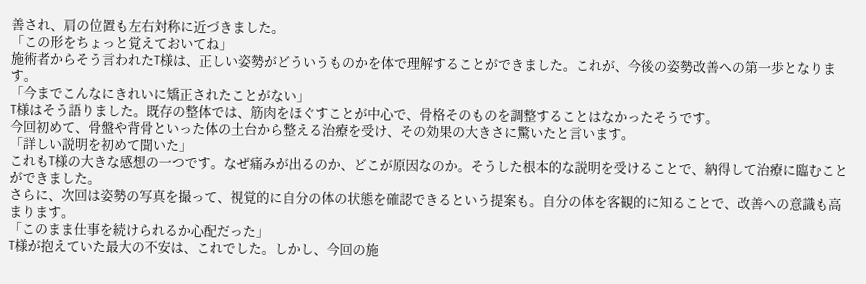善され、肩の位置も左右対称に近づきました。
「この形をちょっと覚えておいてね」
施術者からそう言われたT様は、正しい姿勢がどういうものかを体で理解することができました。これが、今後の姿勢改善への第一歩となります。
「今までこんなにきれいに矯正されたことがない」
T様はそう語りました。既存の整体では、筋肉をほぐすことが中心で、骨格そのものを調整することはなかったそうです。
今回初めて、骨盤や背骨といった体の土台から整える治療を受け、その効果の大きさに驚いたと言います。
「詳しい説明を初めて聞いた」
これもT様の大きな感想の一つです。なぜ痛みが出るのか、どこが原因なのか。そうした根本的な説明を受けることで、納得して治療に臨むことができました。
さらに、次回は姿勢の写真を撮って、視覚的に自分の体の状態を確認できるという提案も。自分の体を客観的に知ることで、改善への意識も高まります。
「このまま仕事を続けられるか心配だった」
T様が抱えていた最大の不安は、これでした。しかし、今回の施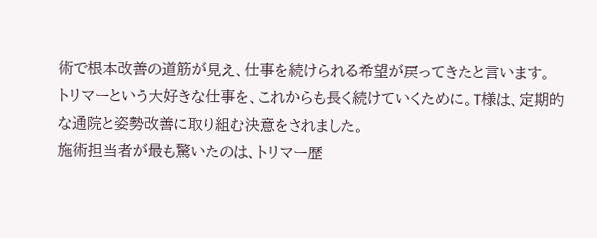術で根本改善の道筋が見え、仕事を続けられる希望が戻ってきたと言います。
トリマーという大好きな仕事を、これからも長く続けていくために。T様は、定期的な通院と姿勢改善に取り組む決意をされました。
施術担当者が最も驚いたのは、トリマー歴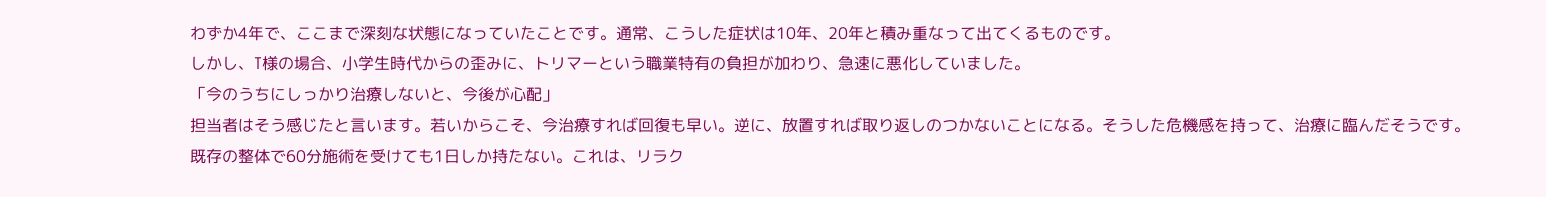わずか4年で、ここまで深刻な状態になっていたことです。通常、こうした症状は10年、20年と積み重なって出てくるものです。
しかし、T様の場合、小学生時代からの歪みに、トリマーという職業特有の負担が加わり、急速に悪化していました。
「今のうちにしっかり治療しないと、今後が心配」
担当者はそう感じたと言います。若いからこそ、今治療すれば回復も早い。逆に、放置すれば取り返しのつかないことになる。そうした危機感を持って、治療に臨んだそうです。
既存の整体で60分施術を受けても1日しか持たない。これは、リラク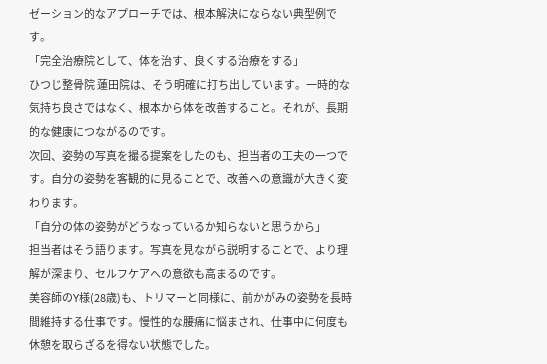ゼーション的なアプローチでは、根本解決にならない典型例です。
「完全治療院として、体を治す、良くする治療をする」
ひつじ整骨院 蓮田院は、そう明確に打ち出しています。一時的な気持ち良さではなく、根本から体を改善すること。それが、長期的な健康につながるのです。
次回、姿勢の写真を撮る提案をしたのも、担当者の工夫の一つです。自分の姿勢を客観的に見ることで、改善への意識が大きく変わります。
「自分の体の姿勢がどうなっているか知らないと思うから」
担当者はそう語ります。写真を見ながら説明することで、より理解が深まり、セルフケアへの意欲も高まるのです。
美容師のY様(28歳)も、トリマーと同様に、前かがみの姿勢を長時間維持する仕事です。慢性的な腰痛に悩まされ、仕事中に何度も休憩を取らざるを得ない状態でした。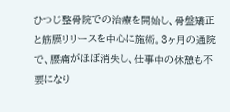ひつじ整骨院での治療を開始し、骨盤矯正と筋膜リリースを中心に施術。3ヶ月の通院で、腰痛がほぼ消失し、仕事中の休憩も不要になり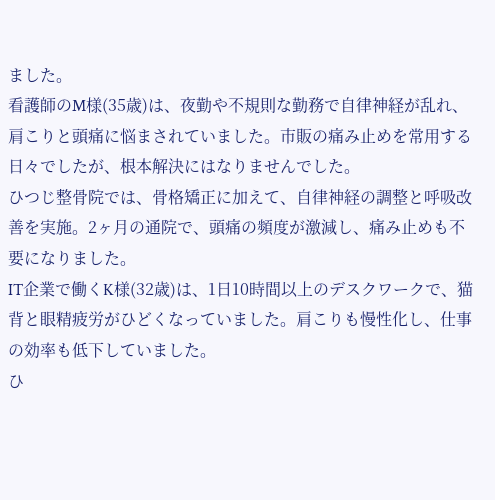ました。
看護師のM様(35歳)は、夜勤や不規則な勤務で自律神経が乱れ、肩こりと頭痛に悩まされていました。市販の痛み止めを常用する日々でしたが、根本解決にはなりませんでした。
ひつじ整骨院では、骨格矯正に加えて、自律神経の調整と呼吸改善を実施。2ヶ月の通院で、頭痛の頻度が激減し、痛み止めも不要になりました。
IT企業で働くK様(32歳)は、1日10時間以上のデスクワークで、猫背と眼精疲労がひどくなっていました。肩こりも慢性化し、仕事の効率も低下していました。
ひ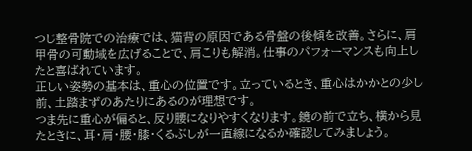つじ整骨院での治療では、猫背の原因である骨盤の後傾を改善。さらに、肩甲骨の可動域を広げることで、肩こりも解消。仕事のパフォーマンスも向上したと喜ばれています。
正しい姿勢の基本は、重心の位置です。立っているとき、重心はかかとの少し前、土踏まずのあたりにあるのが理想です。
つま先に重心が偏ると、反り腰になりやすくなります。鏡の前で立ち、横から見たときに、耳・肩・腰・膝・くるぶしが一直線になるか確認してみましょう。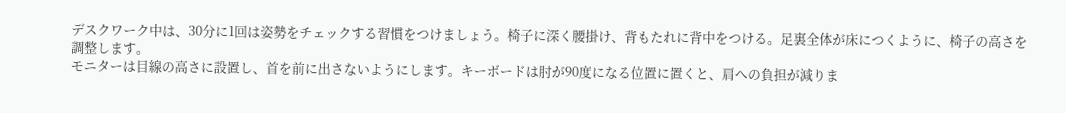デスクワーク中は、30分に1回は姿勢をチェックする習慣をつけましょう。椅子に深く腰掛け、背もたれに背中をつける。足裏全体が床につくように、椅子の高さを調整します。
モニターは目線の高さに設置し、首を前に出さないようにします。キーボードは肘が90度になる位置に置くと、肩への負担が減りま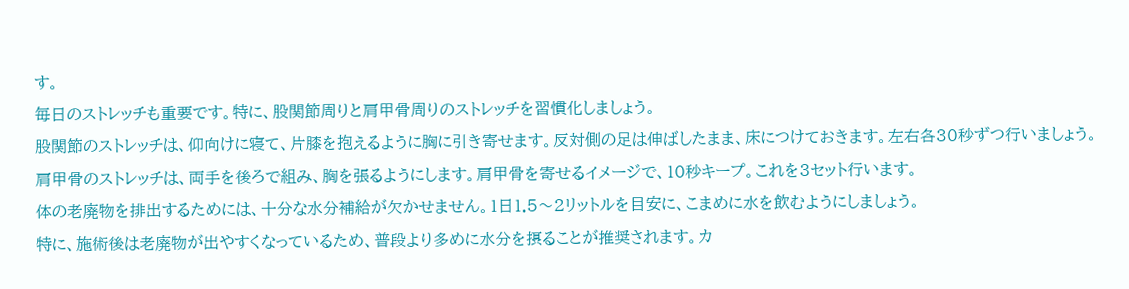す。
毎日のストレッチも重要です。特に、股関節周りと肩甲骨周りのストレッチを習慣化しましょう。
股関節のストレッチは、仰向けに寝て、片膝を抱えるように胸に引き寄せます。反対側の足は伸ばしたまま、床につけておきます。左右各30秒ずつ行いましょう。
肩甲骨のストレッチは、両手を後ろで組み、胸を張るようにします。肩甲骨を寄せるイメージで、10秒キープ。これを3セット行います。
体の老廃物を排出するためには、十分な水分補給が欠かせません。1日1.5〜2リットルを目安に、こまめに水を飲むようにしましょう。
特に、施術後は老廃物が出やすくなっているため、普段より多めに水分を摂ることが推奨されます。カ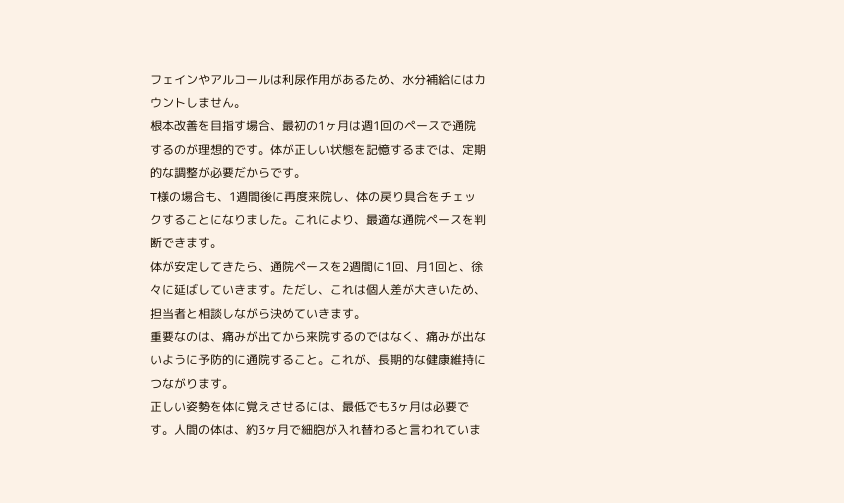フェインやアルコールは利尿作用があるため、水分補給にはカウントしません。
根本改善を目指す場合、最初の1ヶ月は週1回のペースで通院するのが理想的です。体が正しい状態を記憶するまでは、定期的な調整が必要だからです。
T様の場合も、1週間後に再度来院し、体の戻り具合をチェックすることになりました。これにより、最適な通院ペースを判断できます。
体が安定してきたら、通院ペースを2週間に1回、月1回と、徐々に延ばしていきます。ただし、これは個人差が大きいため、担当者と相談しながら決めていきます。
重要なのは、痛みが出てから来院するのではなく、痛みが出ないように予防的に通院すること。これが、長期的な健康維持につながります。
正しい姿勢を体に覚えさせるには、最低でも3ヶ月は必要です。人間の体は、約3ヶ月で細胞が入れ替わると言われていま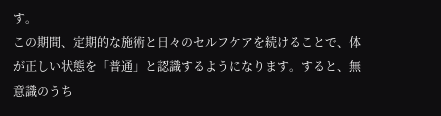す。
この期間、定期的な施術と日々のセルフケアを続けることで、体が正しい状態を「普通」と認識するようになります。すると、無意識のうち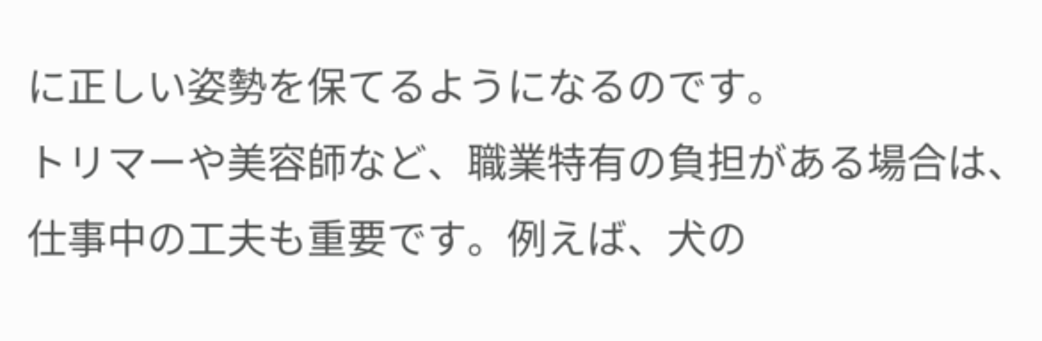に正しい姿勢を保てるようになるのです。
トリマーや美容師など、職業特有の負担がある場合は、仕事中の工夫も重要です。例えば、犬の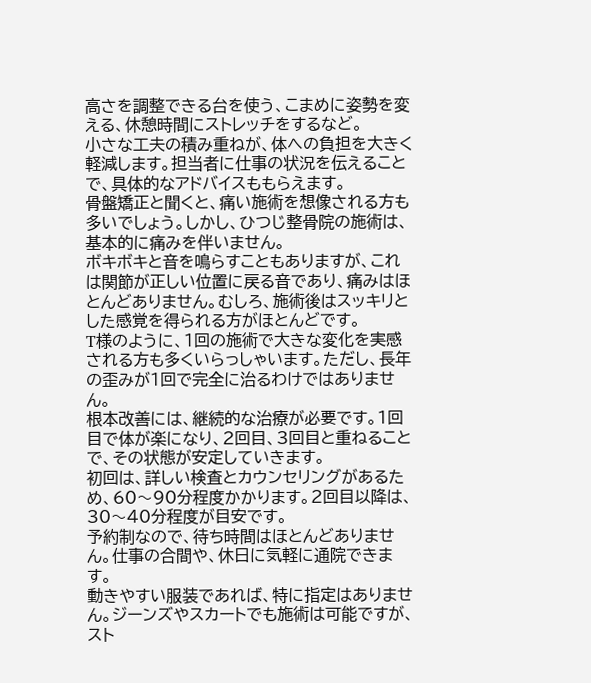高さを調整できる台を使う、こまめに姿勢を変える、休憩時間にストレッチをするなど。
小さな工夫の積み重ねが、体への負担を大きく軽減します。担当者に仕事の状況を伝えることで、具体的なアドバイスももらえます。
骨盤矯正と聞くと、痛い施術を想像される方も多いでしょう。しかし、ひつじ整骨院の施術は、基本的に痛みを伴いません。
ボキボキと音を鳴らすこともありますが、これは関節が正しい位置に戻る音であり、痛みはほとんどありません。むしろ、施術後はスッキリとした感覚を得られる方がほとんどです。
T様のように、1回の施術で大きな変化を実感される方も多くいらっしゃいます。ただし、長年の歪みが1回で完全に治るわけではありません。
根本改善には、継続的な治療が必要です。1回目で体が楽になり、2回目、3回目と重ねることで、その状態が安定していきます。
初回は、詳しい検査とカウンセリングがあるため、60〜90分程度かかります。2回目以降は、30〜40分程度が目安です。
予約制なので、待ち時間はほとんどありません。仕事の合間や、休日に気軽に通院できます。
動きやすい服装であれば、特に指定はありません。ジーンズやスカートでも施術は可能ですが、スト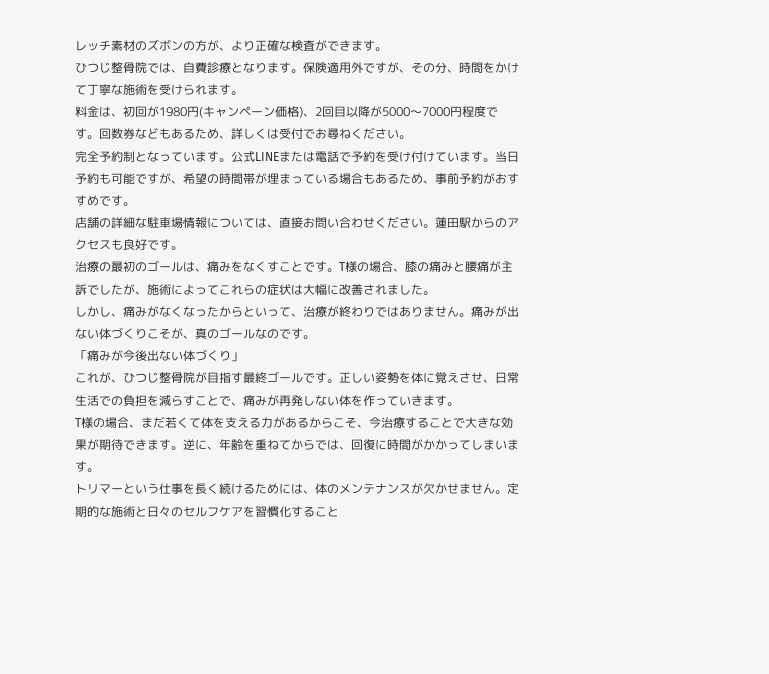レッチ素材のズボンの方が、より正確な検査ができます。
ひつじ整骨院では、自費診療となります。保険適用外ですが、その分、時間をかけて丁寧な施術を受けられます。
料金は、初回が1980円(キャンペーン価格)、2回目以降が5000〜7000円程度です。回数券などもあるため、詳しくは受付でお尋ねください。
完全予約制となっています。公式LINEまたは電話で予約を受け付けています。当日予約も可能ですが、希望の時間帯が埋まっている場合もあるため、事前予約がおすすめです。
店舗の詳細な駐車場情報については、直接お問い合わせください。蓮田駅からのアクセスも良好です。
治療の最初のゴールは、痛みをなくすことです。T様の場合、膝の痛みと腰痛が主訴でしたが、施術によってこれらの症状は大幅に改善されました。
しかし、痛みがなくなったからといって、治療が終わりではありません。痛みが出ない体づくりこそが、真のゴールなのです。
「痛みが今後出ない体づくり」
これが、ひつじ整骨院が目指す最終ゴールです。正しい姿勢を体に覚えさせ、日常生活での負担を減らすことで、痛みが再発しない体を作っていきます。
T様の場合、まだ若くて体を支える力があるからこそ、今治療することで大きな効果が期待できます。逆に、年齢を重ねてからでは、回復に時間がかかってしまいます。
トリマーという仕事を長く続けるためには、体のメンテナンスが欠かせません。定期的な施術と日々のセルフケアを習慣化すること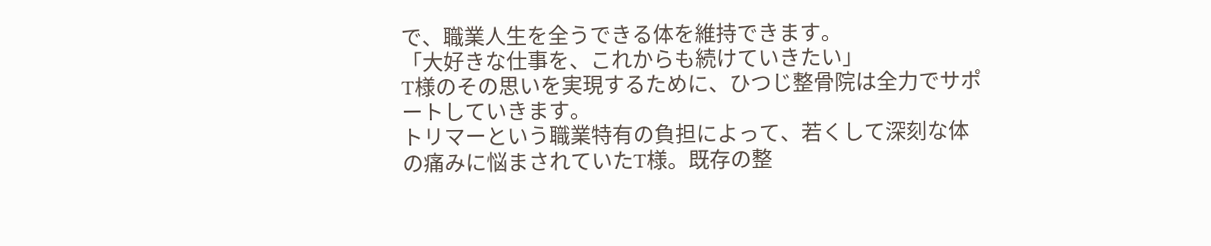で、職業人生を全うできる体を維持できます。
「大好きな仕事を、これからも続けていきたい」
T様のその思いを実現するために、ひつじ整骨院は全力でサポートしていきます。
トリマーという職業特有の負担によって、若くして深刻な体の痛みに悩まされていたT様。既存の整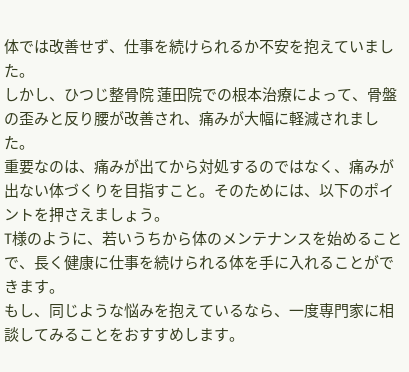体では改善せず、仕事を続けられるか不安を抱えていました。
しかし、ひつじ整骨院 蓮田院での根本治療によって、骨盤の歪みと反り腰が改善され、痛みが大幅に軽減されました。
重要なのは、痛みが出てから対処するのではなく、痛みが出ない体づくりを目指すこと。そのためには、以下のポイントを押さえましょう。
T様のように、若いうちから体のメンテナンスを始めることで、長く健康に仕事を続けられる体を手に入れることができます。
もし、同じような悩みを抱えているなら、一度専門家に相談してみることをおすすめします。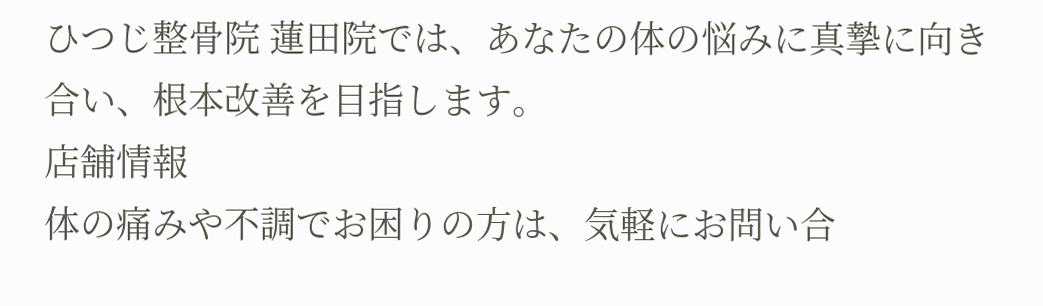ひつじ整骨院 蓮田院では、あなたの体の悩みに真摯に向き合い、根本改善を目指します。
店舗情報
体の痛みや不調でお困りの方は、気軽にお問い合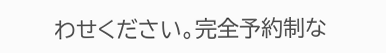わせください。完全予約制な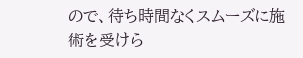ので、待ち時間なくスムーズに施術を受けら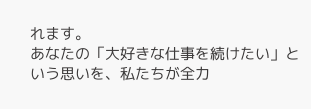れます。
あなたの「大好きな仕事を続けたい」という思いを、私たちが全力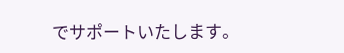でサポートいたします。